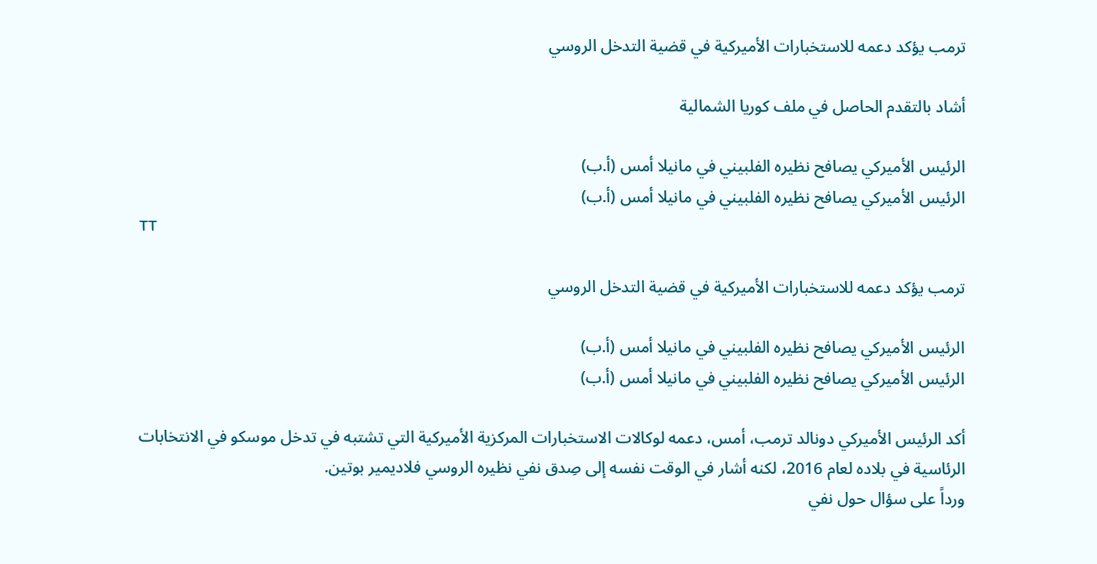ترمب يؤكد دعمه للاستخبارات الأميركية في قضية التدخل الروسي

أشاد بالتقدم الحاصل في ملف كوريا الشمالية

الرئيس الأميركي يصافح نظيره الفلبيني في مانيلا أمس (أ.ب)
الرئيس الأميركي يصافح نظيره الفلبيني في مانيلا أمس (أ.ب)
TT

ترمب يؤكد دعمه للاستخبارات الأميركية في قضية التدخل الروسي

الرئيس الأميركي يصافح نظيره الفلبيني في مانيلا أمس (أ.ب)
الرئيس الأميركي يصافح نظيره الفلبيني في مانيلا أمس (أ.ب)

أكد الرئيس الأميركي دونالد ترمب، أمس، دعمه لوكالات الاستخبارات المركزية الأميركية التي تشتبه في تدخل موسكو في الانتخابات الرئاسية في بلاده لعام 2016، لكنه أشار في الوقت نفسه إلى صِدق نفي نظيره الروسي فلاديمير بوتين.
ورداً على سؤال حول نفي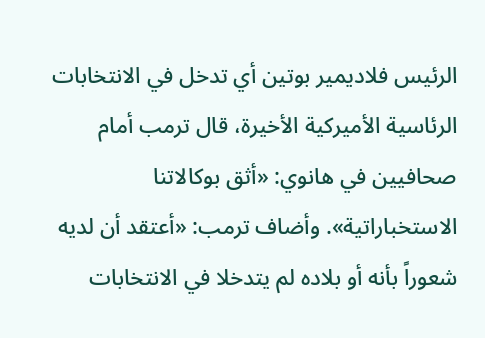الرئيس فلاديمير بوتين أي تدخل في الانتخابات الرئاسية الأميركية الأخيرة، قال ترمب أمام صحافيين في هانوي: «أثق بوكالاتنا الاستخباراتية». وأضاف ترمب: «أعتقد أن لديه شعوراً بأنه أو بلاده لم يتدخلا في الانتخابات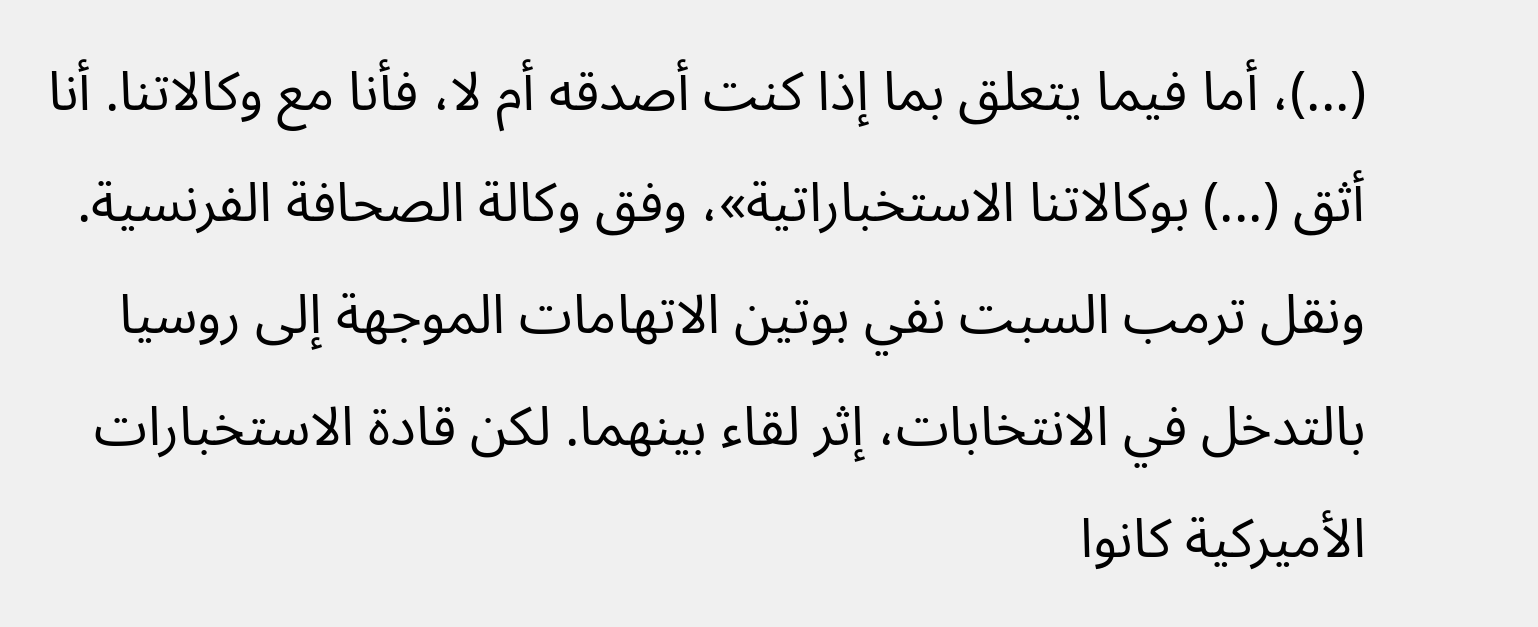(...)، أما فيما يتعلق بما إذا كنت أصدقه أم لا، فأنا مع وكالاتنا. أنا أثق (...) بوكالاتنا الاستخباراتية»، وفق وكالة الصحافة الفرنسية.
ونقل ترمب السبت نفي بوتين الاتهامات الموجهة إلى روسيا بالتدخل في الانتخابات، إثر لقاء بينهما. لكن قادة الاستخبارات الأميركية كانوا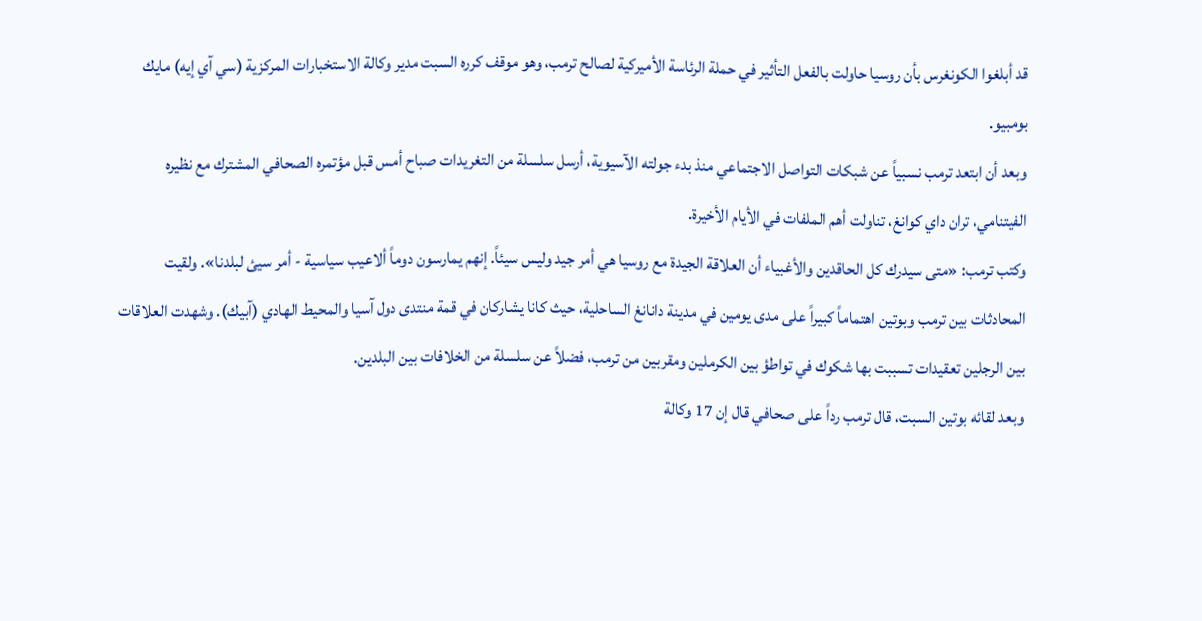قد أبلغوا الكونغرس بأن روسيا حاولت بالفعل التأثير في حملة الرئاسة الأميركية لصالح ترمب، وهو موقف كرره السبت مدير وكالة الاستخبارات المركزية (سي آي إيه) مايك بومبيو.
وبعد أن ابتعد ترمب نسبياً عن شبكات التواصل الاجتماعي منذ بدء جولته الآسيوية، أرسل سلسلة من التغريدات صباح أمس قبل مؤتمره الصحافي المشترك مع نظيره الفيتنامي، تران داي كوانغ، تناولت أهم الملفات في الأيام الأخيرة.
وكتب ترمب: «متى سيدرك كل الحاقدين والأغبياء أن العلاقة الجيدة مع روسيا هي أمر جيد وليس سيئاً. إنهم يمارسون دوماً ألاعيب سياسية - أمر سيئ لبلدنا». ولقيت المحادثات بين ترمب وبوتين اهتماماً كبيراً على مدى يومين في مدينة دانانغ الساحلية، حيث كانا يشاركان في قمة منتدى دول آسيا والمحيط الهادي (آبيك). وشهدت العلاقات بين الرجلين تعقيدات تسببت بها شكوك في تواطؤ بين الكرملين ومقربين من ترمب، فضلاً عن سلسلة من الخلافات بين البلدين.
وبعد لقائه بوتين السبت، قال ترمب رداً على صحافي قال إن 17 وكالة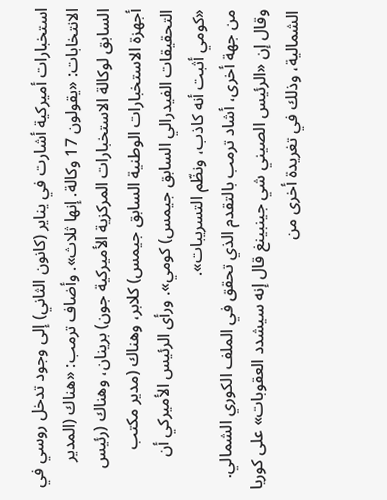استخبارات أميركية أشارت في يناير (كانون الثاني) إلى وجود تدخل روسي في الانتخابات: «يقولون 17 وكالة. إنها ثلاث». وأضاف ترمب: «هناك (المدير السابق لوكالة الاستخبارات المركزية الأميركية جون) برينان، وهناك (رئيس أجهزة الاستخبارات الوطنية السابق جيمس) كلابر، وهناك (مدير مكتب التحقيقات الفيدرالي السابق جيمس) كومي». ورأى الرئيس الأميركي أن «كومي أثبت أنه كاذب، ونظّم التسريبات».
من جهة أخرى، أشاد ترمب بالتقدم الذي تحقق في الملف الكوري الشمالي. وقال إن «الرئيس الصيني شي جينبينغ قال إنه سيشدد العقوبات» على كوريا الشمالية، وذلك في تغريدة أخرى من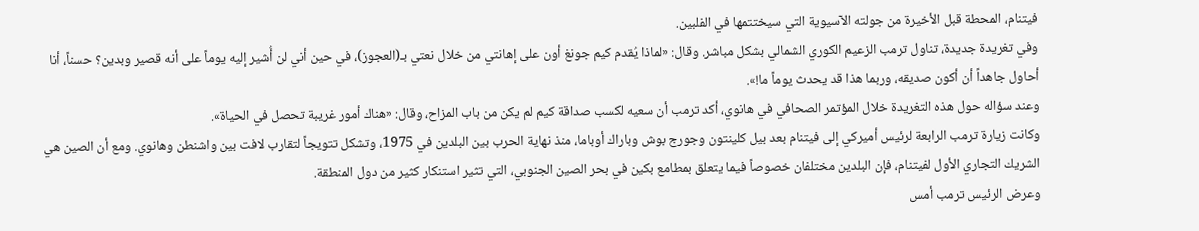فيتنام، المحطة قبل الأخيرة من جولته الآسيوية التي سيختتمها في الفلبين.
وفي تغريدة جديدة، تناول ترمب الزعيم الكوري الشمالي بشكل مباشر. وقال: «لماذا يُقدم كيم جونغ أون على إهانتي من خلال نعتي بـ(العجوز)، في حين أني لن أُشير إليه يوماً على أنه قصير وبدين؟ حسناً، أنا أحاول جاهداً أن أكون صديقه، وربما هذا قد يحدث يوماً ما!».
وعند سؤاله حول هذه التغريدة خلال المؤتمر الصحافي في هانوي، أكد ترمب أن سعيه لكسب صداقة كيم لم يكن من باب المزاح، وقال: «هناك أمور غريبة تحصل في الحياة».
وكانت زيارة ترمب الرابعة لرئيس أميركي إلى فيتنام بعد بيل كلينتون وجورج بوش وباراك أوباما، منذ نهاية الحرب بين البلدين في 1975، وتشكل تتويجاً لتقارب لافت بين واشنطن وهانوي. ومع أن الصين هي الشريك التجاري الأول لفيتنام، فإن البلدين مختلفان خصوصاً فيما يتعلق بمطامع بكين في بحر الصين الجنوبي، التي تثير استنكار كثير من دول المنطقة.
وعرض الرئيس ترمب أمس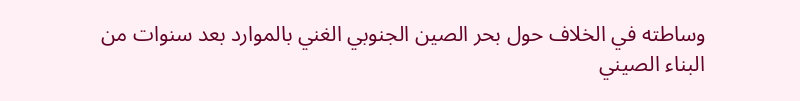وساطته في الخلاف حول بحر الصين الجنوبي الغني بالموارد بعد سنوات من البناء الصيني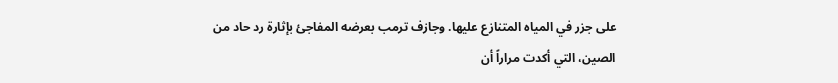على جزر في المياه المتنازع عليها. وجازف ترمب بعرضه المفاجئ بإثارة رد حاد من الصين، التي أكدت مراراً أن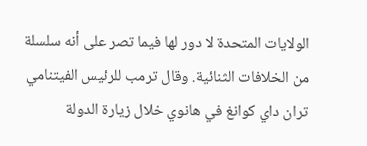الولايات المتحدة لا دور لها فيما تصر على أنه سلسلة من الخلافات الثنائية. وقال ترمب للرئيس الفيتنامي تران داي كوانغ في هانوي خلال زيارة الدولة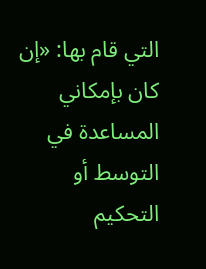التي قام بها: «إن كان بإمكاني المساعدة في التوسط أو التحكيم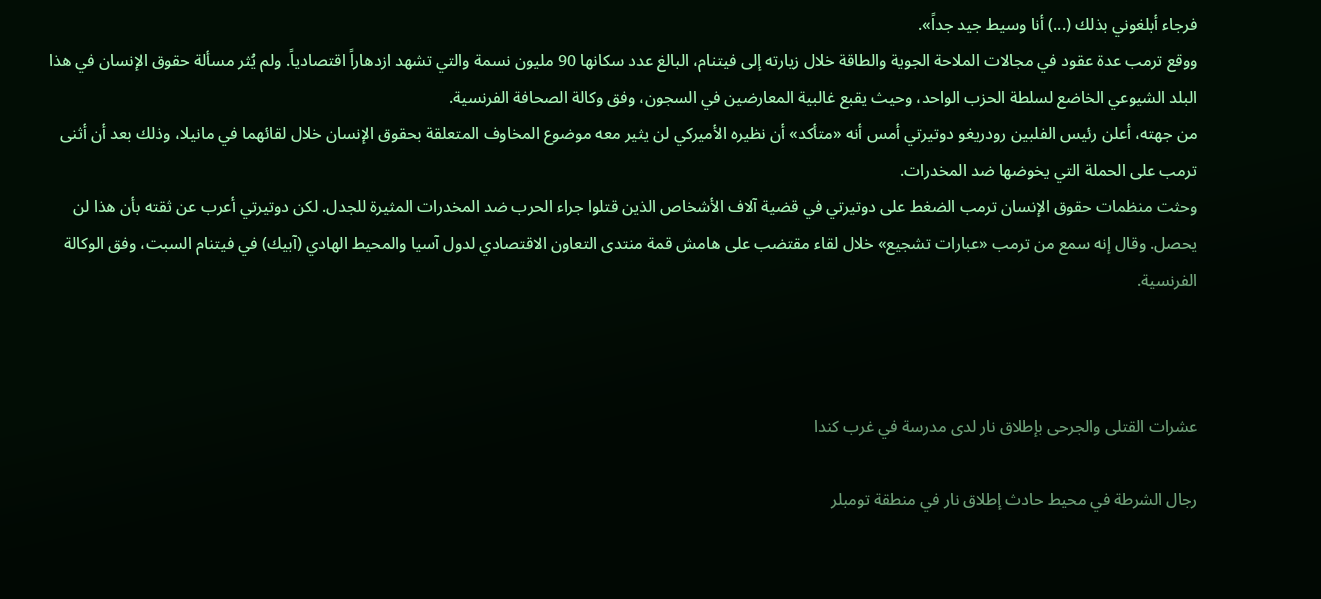فرجاء أبلغوني بذلك (...) أنا وسيط جيد جداً».
ووقع ترمب عدة عقود في مجالات الملاحة الجوية والطاقة خلال زيارته إلى فيتنام، البالغ عدد سكانها 90 مليون نسمة والتي تشهد ازدهاراً اقتصادياً. ولم يُثر مسألة حقوق الإنسان في هذا البلد الشيوعي الخاضع لسلطة الحزب الواحد، وحيث يقبع غالبية المعارضين في السجون، وفق وكالة الصحافة الفرنسية.
من جهته، أعلن رئيس الفلبين رودريغو دوتيرتي أمس أنه «متأكد» أن نظيره الأميركي لن يثير معه موضوع المخاوف المتعلقة بحقوق الإنسان خلال لقائهما في مانيلا، وذلك بعد أن أثنى ترمب على الحملة التي يخوضها ضد المخدرات.
وحثت منظمات حقوق الإنسان ترمب الضغط على دوتيرتي في قضية آلاف الأشخاص الذين قتلوا جراء الحرب ضد المخدرات المثيرة للجدل. لكن دوتيرتي أعرب عن ثقته بأن هذا لن يحصل. وقال إنه سمع من ترمب «عبارات تشجيع» خلال لقاء مقتضب على هامش قمة منتدى التعاون الاقتصادي لدول آسيا والمحيط الهادي (آبيك) في فيتنام السبت، وفق الوكالة الفرنسية.



عشرات القتلى والجرحى بإطلاق نار لدى مدرسة في غرب كندا

رجال الشرطة في محيط حادث إطلاق نار في منطقة تومبلر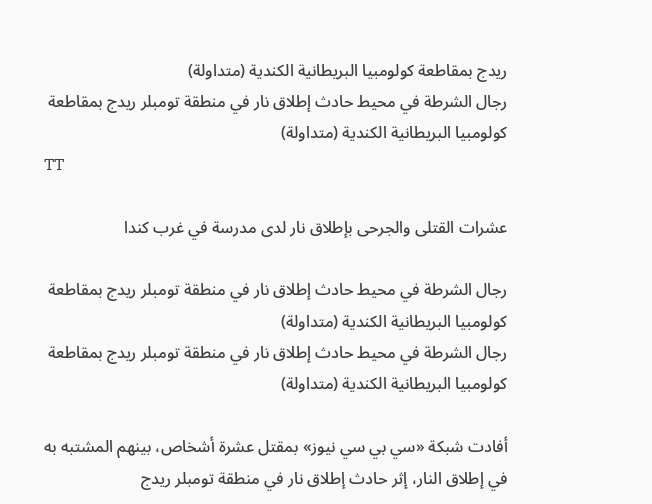ريدج بمقاطعة كولومبيا البريطانية الكندية (متداولة)
رجال الشرطة في محيط حادث إطلاق نار في منطقة تومبلر ريدج بمقاطعة كولومبيا البريطانية الكندية (متداولة)
TT

عشرات القتلى والجرحى بإطلاق نار لدى مدرسة في غرب كندا

رجال الشرطة في محيط حادث إطلاق نار في منطقة تومبلر ريدج بمقاطعة كولومبيا البريطانية الكندية (متداولة)
رجال الشرطة في محيط حادث إطلاق نار في منطقة تومبلر ريدج بمقاطعة كولومبيا البريطانية الكندية (متداولة)

أفادت شبكة «سي بي سي نيوز» بمقتل عشرة أشخاص، بينهم المشتبه به في إطلاق النار، إثر حادث إطلاق نار في منطقة تومبلر ريدج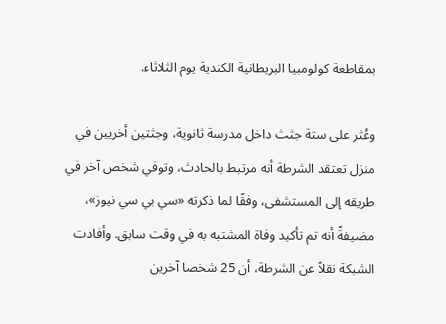بمقاطعة كولومبيا البريطانية الكندية يوم الثلاثاء.

وعُثر على ستة جثث داخل مدرسة ثانوية، وجثتين أخريين في منزل تعتقد الشرطة أنه مرتبط بالحادث، وتوفي شخص آخر في طريقه إلى المستشفى، وفقًا لما ذكرته «سي بي سي نيوز»، مضيفةً أنه تم تأكيد وفاة المشتبه به في وقت سابق. وأفادت الشبكة نقلاً عن الشرطة، أن 25 شخصا آخرين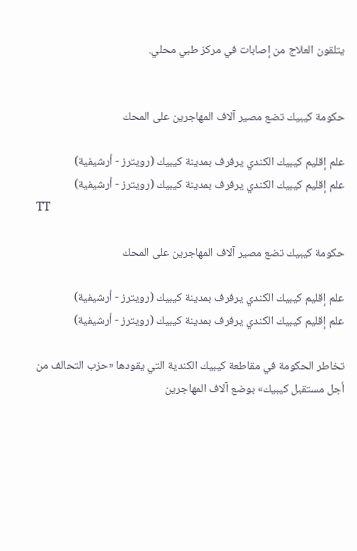يتلقون العلاج من إصابات في مركز طبي محلي.


حكومة كيبيك تضع مصير آلاف المهاجرين على المحك

علم إقليم كيبيك الكندي يرفرف بمدينة كيبيك (رويترز - أرشيفية)
علم إقليم كيبيك الكندي يرفرف بمدينة كيبيك (رويترز - أرشيفية)
TT

حكومة كيبيك تضع مصير آلاف المهاجرين على المحك

علم إقليم كيبيك الكندي يرفرف بمدينة كيبيك (رويترز - أرشيفية)
علم إقليم كيبيك الكندي يرفرف بمدينة كيبيك (رويترز - أرشيفية)

تخاطر الحكومة في مقاطعة كيبيك الكندية التي يقودها «حزب التحالف من أجل مستقبل كيبيك» بوضع آلاف المهاجرين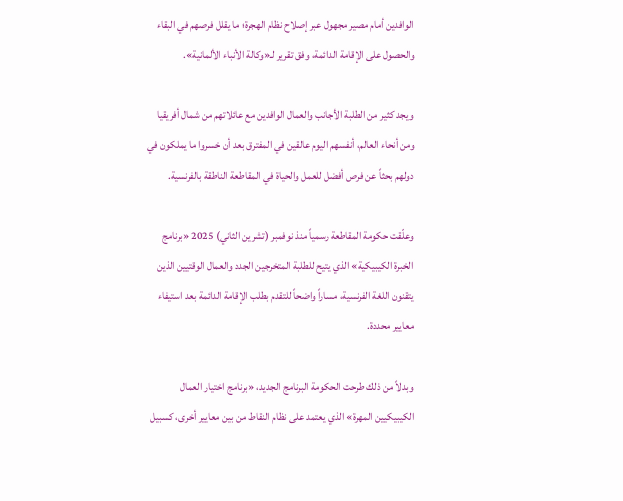الوافدين أمام مصير مجهول عبر إصلاح نظام الهجرة؛ ما يقلل فرصهم في البقاء والحصول على الإقامة الدائمة، وفق تقرير لـ«وكالة الأنباء الألمانية».

ويجد كثير من الطلبة الأجانب والعمال الوافدين مع عائلاتهم من شمال أفريقيا ومن أنحاء العالم، أنفسهم اليوم عالقين في المفترق بعد أن خسروا ما يملكون في دولهم بحثاً عن فرص أفضل للعمل والحياة في المقاطعة الناطقة بالفرنسية.

وعلّقت حكومة المقاطعة رسمياً منذ نوفمبر (تشرين الثاني) 2025 «برنامج الخبرة الكيبيكية» الذي يتيح للطلبة المتخرجين الجدد والعمال الوقتيين الذين يتقنون اللغة الفرنسية، مساراً واضحاً للتقدم بطلب الإقامة الدائمة بعد استيفاء معايير محددة.

وبدلاً من ذلك طرحت الحكومة البرنامج الجديد، «برنامج اختيار العمال الكيبيكيين المهرة» الذي يعتمد على نظام النقاط من بين معايير أخرى، كسبيل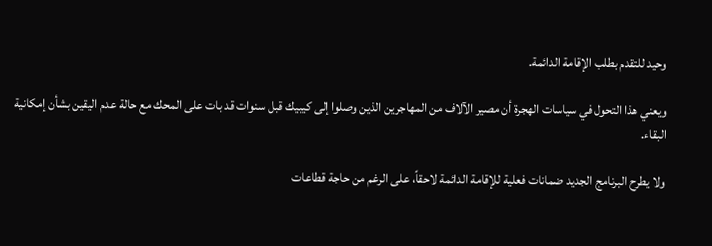وحيد للتقدم بطلب الإقامة الدائمة.

ويعني هذا التحول في سياسات الهجرة أن مصير الآلاف من المهاجرين الذين وصلوا إلى كيبيك قبل سنوات قد بات على المحك مع حالة عدم اليقين بشأن إمكانية البقاء.

ولا يطرح البرنامج الجديد ضمانات فعلية للإقامة الدائمة لاحقاً، على الرغم من حاجة قطاعات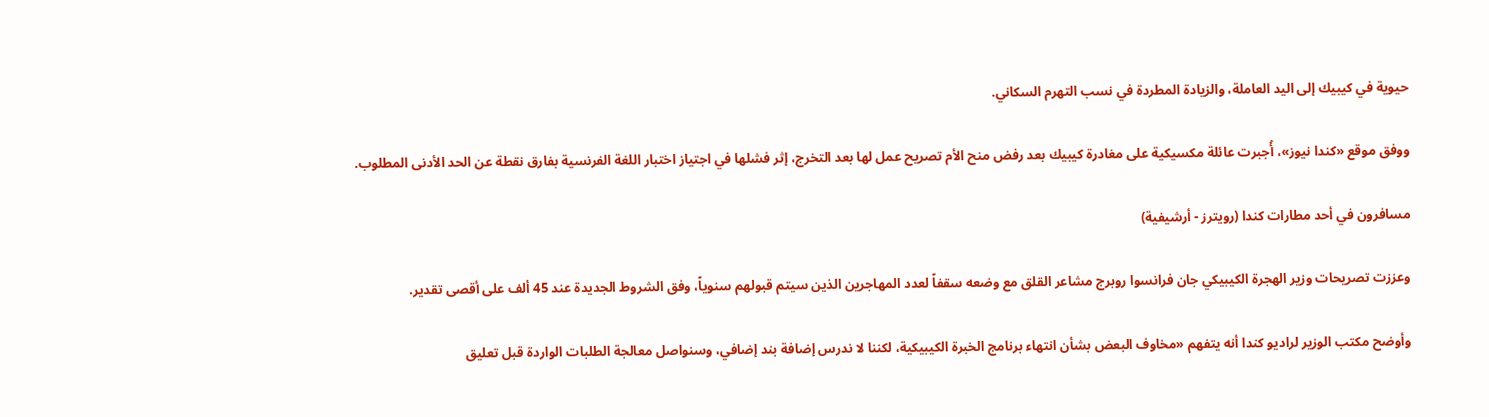حيوية في كيبيك إلى اليد العاملة، والزيادة المطردة في نسب التهرم السكاني.

ووفق موقع «كندا نيوز»، أُجبرت عائلة مكسيكية على مغادرة كيبيك بعد رفض منح الأم تصريح عمل لها بعد التخرج، إثر فشلها في اجتياز اختبار اللغة الفرنسية بفارق نقطة عن الحد الأدنى المطلوب.

مسافرون في أحد مطارات كندا (رويترز - أرشيفية)

وعززت تصريحات وزير الهجرة الكيبيكي جان فرانسوا روبرج مشاعر القلق مع وضعه سقفاً لعدد المهاجرين الذين سيتم قبولهم سنوياً، وفق الشروط الجديدة عند 45 ألف على أقصى تقدير.

وأوضح مكتب الوزير لراديو كندا أنه يتفهم «مخاوف البعض بشأن انتهاء برنامج الخبرة الكيبيكية، لكننا لا ندرس إضافة بند إضافي، وسنواصل معالجة الطلبات الواردة قبل تعليق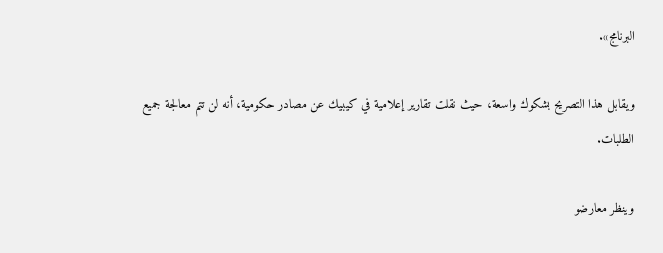البرنامج».

ويقابل هذا التصريح بشكوك واسعة، حيث نقلت تقارير إعلامية في كيبيك عن مصادر حكومية، أنه لن تتم معالجة جميع الطلبات.

وينظر معارضو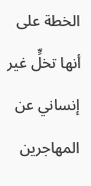الخطة على أنها تخلٍّ غير إنساني عن المهاجرين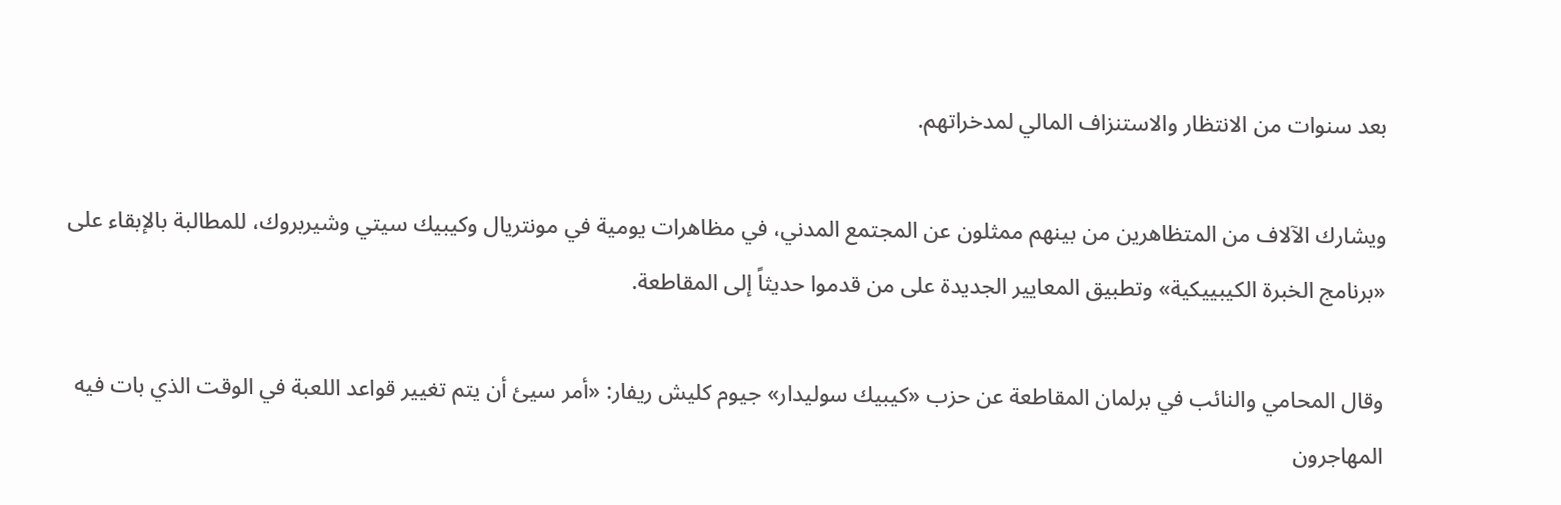بعد سنوات من الانتظار والاستنزاف المالي لمدخراتهم.

ويشارك الآلاف من المتظاهرين من بينهم ممثلون عن المجتمع المدني، في مظاهرات يومية في مونتريال وكيبيك سيتي وشيربروك، للمطالبة بالإبقاء على «برنامج الخبرة الكيبييكية» وتطبيق المعايير الجديدة على من قدموا حديثاً إلى المقاطعة.

وقال المحامي والنائب في برلمان المقاطعة عن حزب «كيبيك سوليدار» جيوم كليش ريفار: «أمر سيئ أن يتم تغيير قواعد اللعبة في الوقت الذي بات فيه المهاجرون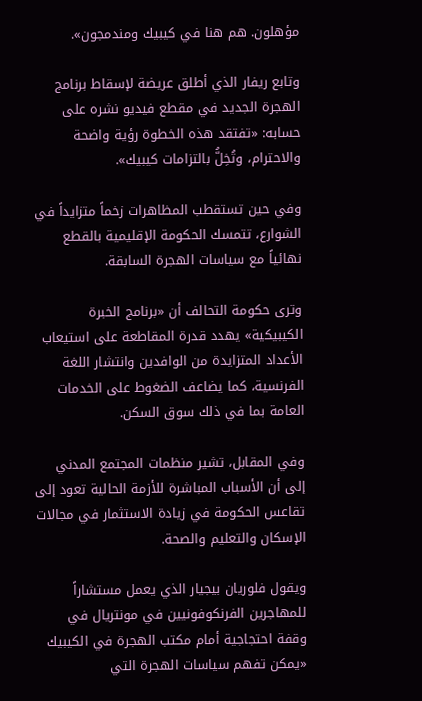مؤهلون. هم هنا في كيبيك ومندمجون».

وتابع ريفار الذي أطلق عريضة لإسقاط برنامج الهجرة الجديد في مقطع فيديو نشره على حسابه: «تفتقد هذه الخطوة رؤية واضحة والاحترام، وتُخِلُّ بالتزامات كيبيك».

وفي حين تستقطب المظاهرات زخماً متزايداً في الشوارع، تتمسك الحكومة الإقليمية بالقطع نهائياً مع سياسات الهجرة السابقة.

وترى حكومة التحالف أن «برنامج الخبرة الكيبيكية» يهدد قدرة المقاطعة على استيعاب الأعداد المتزايدة من الوافدين وانتشار اللغة الفرنسية، كما يضاعف الضغوط على الخدمات العامة بما في ذلك سوق السكن.

وفي المقابل، تشير منظمات المجتمع المدني إلى أن الأسباب المباشرة للأزمة الحالية تعود إلى تقاعس الحكومة في زيادة الاستثمار في مجالات الإسكان والتعليم والصحة.

ويقول فلوريان بيجيار الذي يعمل مستشاراً للمهاجرين الفرنكوفونيين في مونتريال في وقفة احتجاجية أمام مكتب الهجرة في الكيبيك «يمكن تفهم سياسات الهجرة التي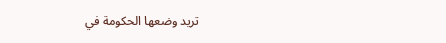تريد وضعها الحكومة في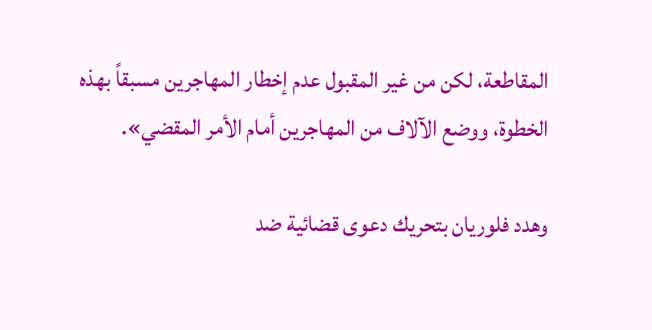المقاطعة، لكن من غير المقبول عدم إخطار المهاجرين مسبقاً بهذه الخطوة، ووضع الآلاف من المهاجرين أمام الأمر المقضي».

وهدد فلوريان بتحريك دعوى قضائية ضد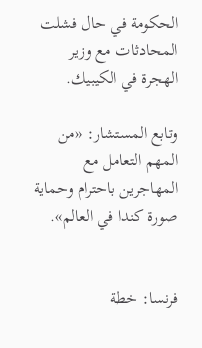الحكومة في حال فشلت المحادثات مع وزير الهجرة في الكيبيك.

وتابع المستشار: «من المهم التعامل مع المهاجرين باحترام وحماية صورة كندا في العالم».


فرنسا: خطة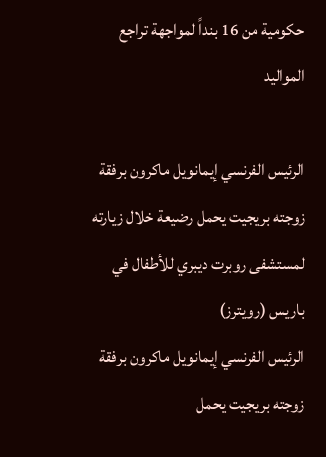حكومية من 16 بنداً لمواجهة تراجع المواليد

الرئيس الفرنسي إيمانويل ماكرون برفقة زوجته بريجيت يحمل رضيعة خلال زيارته لمستشفى روبرت ديبري للأطفال في باريس (رويترز)
الرئيس الفرنسي إيمانويل ماكرون برفقة زوجته بريجيت يحمل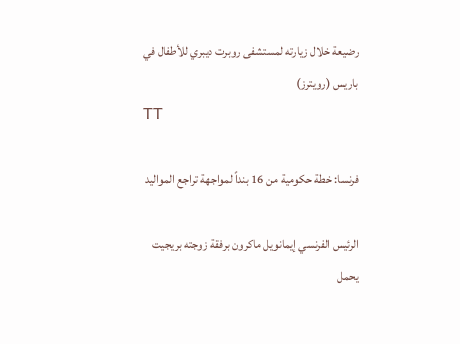رضيعة خلال زيارته لمستشفى روبرت ديبري للأطفال في باريس (رويترز)
TT

فرنسا: خطة حكومية من 16 بنداً لمواجهة تراجع المواليد

الرئيس الفرنسي إيمانويل ماكرون برفقة زوجته بريجيت يحمل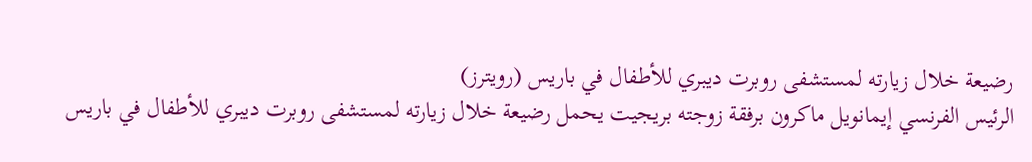رضيعة خلال زيارته لمستشفى روبرت ديبري للأطفال في باريس (رويترز)
الرئيس الفرنسي إيمانويل ماكرون برفقة زوجته بريجيت يحمل رضيعة خلال زيارته لمستشفى روبرت ديبري للأطفال في باريس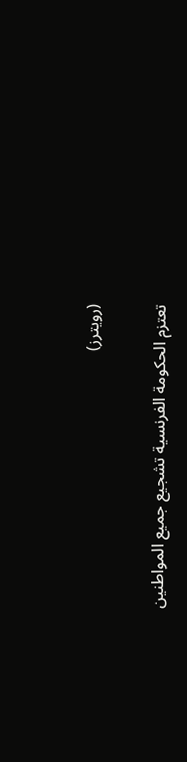(رويترز)

تعتزم الحكومة الفرنسية تشجيع جميع المواطنين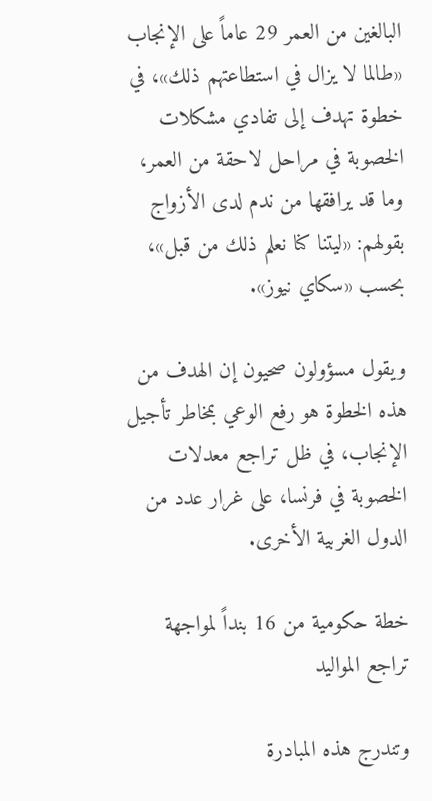البالغين من العمر 29 عاماً على الإنجاب «طالما لا يزال في استطاعتهم ذلك»، في خطوة تهدف إلى تفادي مشكلات الخصوبة في مراحل لاحقة من العمر، وما قد يرافقها من ندم لدى الأزواج بقولهم: «ليتنا كنا نعلم ذلك من قبل»، بحسب «سكاي نيوز».

ويقول مسؤولون صحيون إن الهدف من هذه الخطوة هو رفع الوعي بمخاطر تأجيل الإنجاب، في ظل تراجع معدلات الخصوبة في فرنسا، على غرار عدد من الدول الغربية الأخرى.

خطة حكومية من 16 بنداً لمواجهة تراجع المواليد

وتندرج هذه المبادرة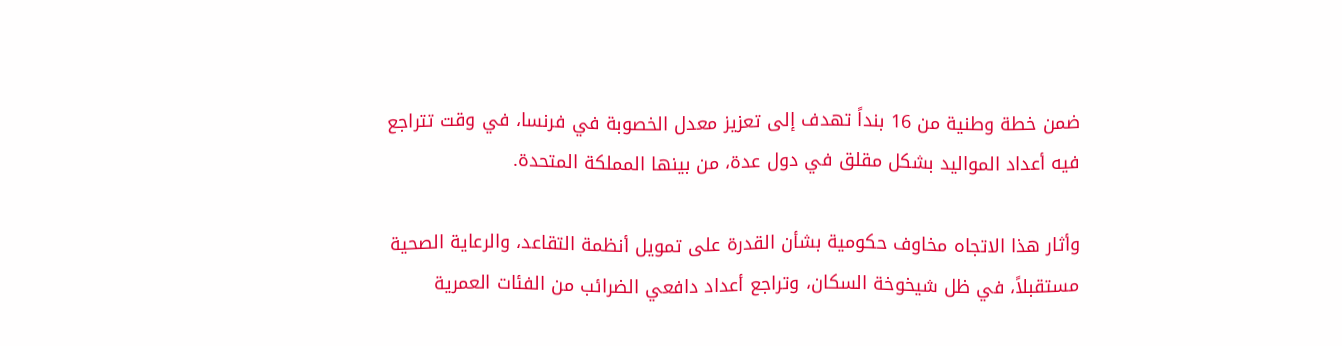ضمن خطة وطنية من 16 بنداً تهدف إلى تعزيز معدل الخصوبة في فرنسا، في وقت تتراجع فيه أعداد المواليد بشكل مقلق في دول عدة، من بينها المملكة المتحدة.

وأثار هذا الاتجاه مخاوف حكومية بشأن القدرة على تمويل أنظمة التقاعد، والرعاية الصحية مستقبلاً، في ظل شيخوخة السكان، وتراجع أعداد دافعي الضرائب من الفئات العمرية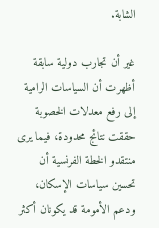الشابة.

غير أن تجارب دولية سابقة أظهرت أن السياسات الرامية إلى رفع معدلات الخصوبة حققت نتائج محدودة، فيما يرى منتقدو الخطة الفرنسية أن تحسين سياسات الإسكان، ودعم الأمومة قد يكونان أكثر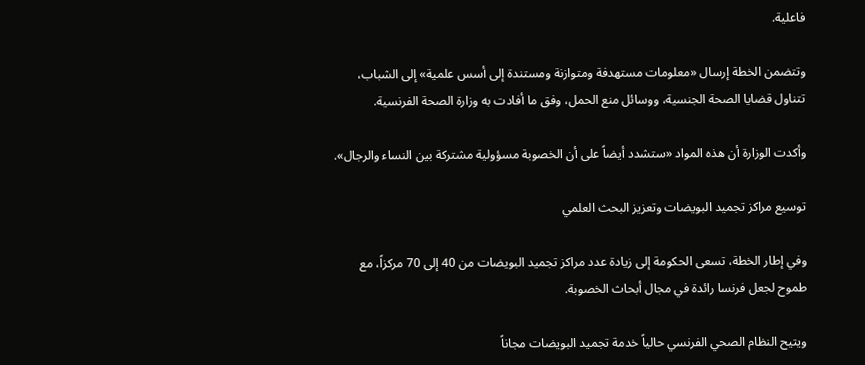فاعلية.

وتتضمن الخطة إرسال «معلومات مستهدفة ومتوازنة ومستندة إلى أسس علمية» إلى الشباب، تتناول قضايا الصحة الجنسية، ووسائل منع الحمل، وفق ما أفادت به وزارة الصحة الفرنسية.

وأكدت الوزارة أن هذه المواد «ستشدد أيضاً على أن الخصوبة مسؤولية مشتركة بين النساء والرجال».

توسيع مراكز تجميد البويضات وتعزيز البحث العلمي

وفي إطار الخطة، تسعى الحكومة إلى زيادة عدد مراكز تجميد البويضات من 40 إلى 70 مركزاً، مع طموح لجعل فرنسا رائدة في مجال أبحاث الخصوبة.

ويتيح النظام الصحي الفرنسي حالياً خدمة تجميد البويضات مجاناً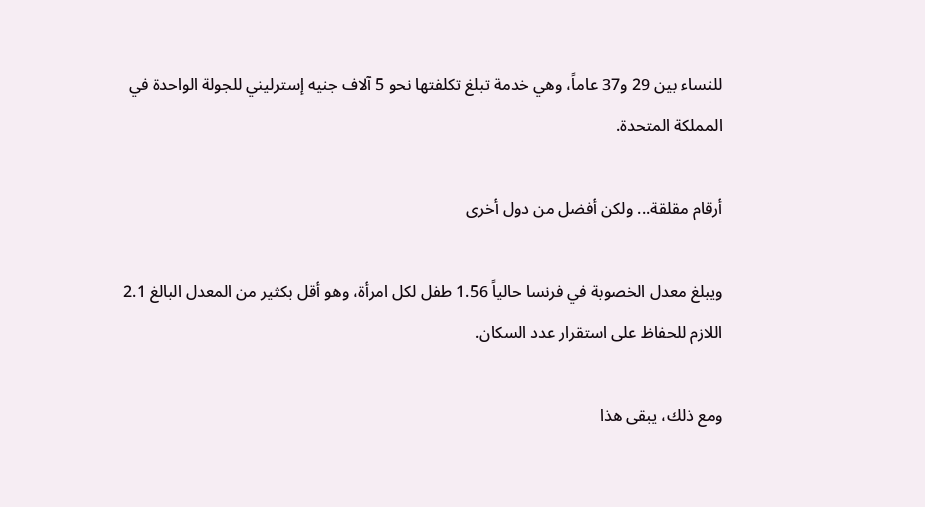للنساء بين 29 و37 عاماً، وهي خدمة تبلغ تكلفتها نحو 5 آلاف جنيه إسترليني للجولة الواحدة في المملكة المتحدة.

أرقام مقلقة... ولكن أفضل من دول أخرى

ويبلغ معدل الخصوبة في فرنسا حالياً 1.56 طفل لكل امرأة، وهو أقل بكثير من المعدل البالغ 2.1 اللازم للحفاظ على استقرار عدد السكان.

ومع ذلك، يبقى هذا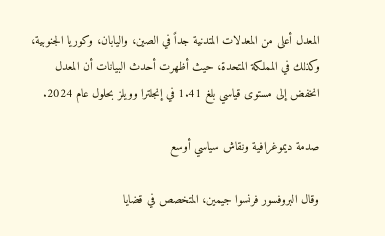المعدل أعلى من المعدلات المتدنية جداً في الصين، واليابان، وكوريا الجنوبية، وكذلك في المملكة المتحدة، حيث أظهرت أحدث البيانات أن المعدل انخفض إلى مستوى قياسي بلغ 1.41 في إنجلترا وويلز بحلول عام 2024.

صدمة ديموغرافية ونقاش سياسي أوسع

وقال البروفسور فرنسوا جيمين، المتخصص في قضايا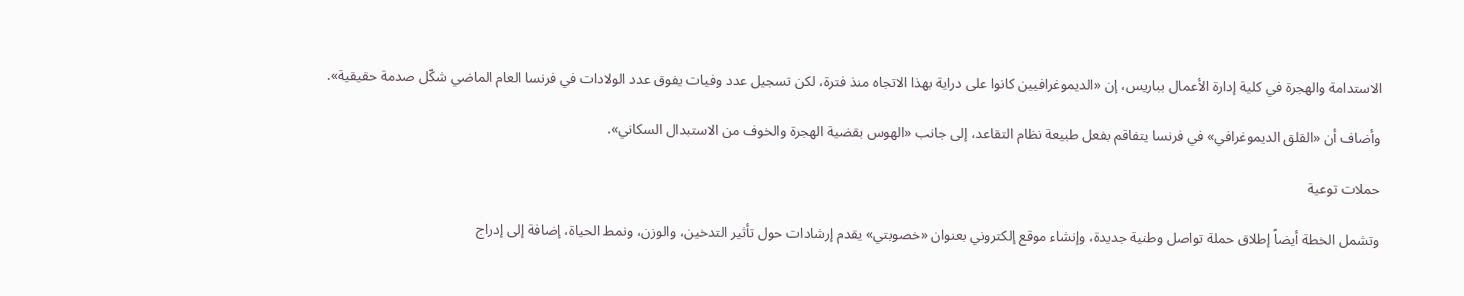الاستدامة والهجرة في كلية إدارة الأعمال بباريس، إن «الديموغرافيين كانوا على دراية بهذا الاتجاه منذ فترة، لكن تسجيل عدد وفيات يفوق عدد الولادات في فرنسا العام الماضي شكّل صدمة حقيقية».

وأضاف أن «القلق الديموغرافي» في فرنسا يتفاقم بفعل طبيعة نظام التقاعد، إلى جانب «الهوس بقضية الهجرة والخوف من الاستبدال السكاني».

حملات توعية

وتشمل الخطة أيضاً إطلاق حملة تواصل وطنية جديدة، وإنشاء موقع إلكتروني بعنوان «خصوبتي» يقدم إرشادات حول تأثير التدخين، والوزن، ونمط الحياة، إضافة إلى إدراج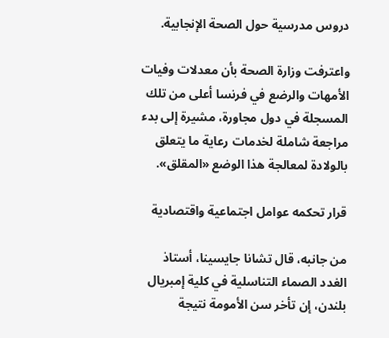دروس مدرسية حول الصحة الإنجابية.

واعترفت وزارة الصحة بأن معدلات وفيات الأمهات والرضع في فرنسا أعلى من تلك المسجلة في دول مجاورة، مشيرة إلى بدء مراجعة شاملة لخدمات رعاية ما يتعلق بالولادة لمعالجة هذا الوضع «المقلق».

قرار تحكمه عوامل اجتماعية واقتصادية

من جانبه، قال تشانا جايسينا، أستاذ الغدد الصماء التناسلية في كلية إمبريال بلندن، إن تأخر سن الأمومة نتيجة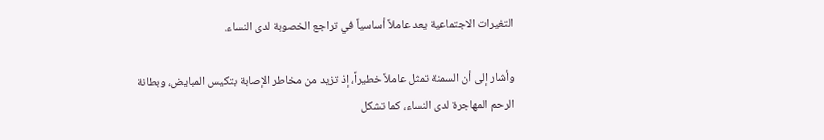التغيرات الاجتماعية يعد عاملاً أساسياً في تراجع الخصوبة لدى النساء.

وأشار إلى أن السمنة تمثل عاملاً خطيراً، إذ تزيد من مخاطر الإصابة بتكيس المبايض، وبطانة الرحم المهاجرة لدى النساء، كما تشكل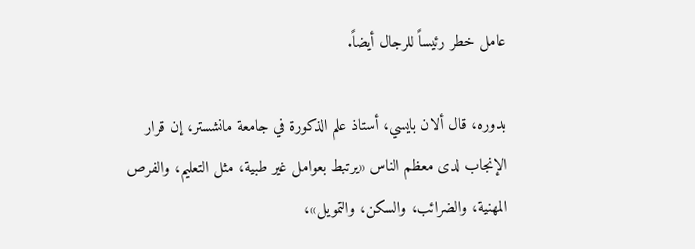عامل خطر رئيساً للرجال أيضاً.

بدوره، قال ألان بايسي، أستاذ علم الذكورة في جامعة مانشستر، إن قرار الإنجاب لدى معظم الناس «يرتبط بعوامل غير طبية، مثل التعليم، والفرص المهنية، والضرائب، والسكن، والتمويل»،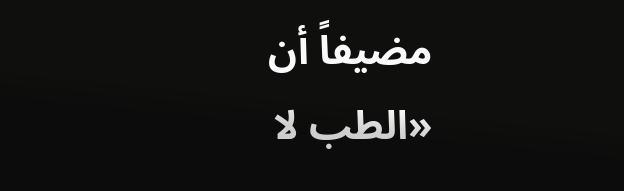مضيفاً أن «الطب لا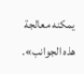يمكنه معالجة هذه الجوانب».